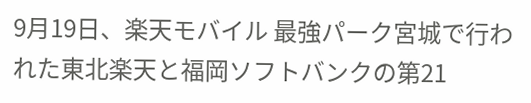9月19日、楽天モバイル 最強パーク宮城で行われた東北楽天と福岡ソフトバンクの第21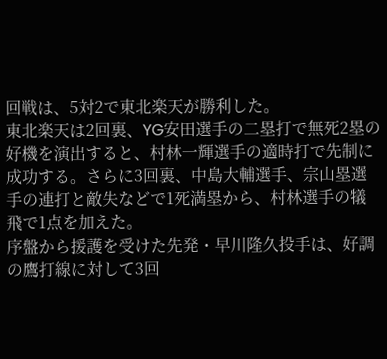回戦は、5対2で東北楽天が勝利した。
東北楽天は2回裏、YG安田選手の二塁打で無死2塁の好機を演出すると、村林一輝選手の適時打で先制に成功する。さらに3回裏、中島大輔選手、宗山塁選手の連打と敵失などで1死満塁から、村林選手の犠飛で1点を加えた。
序盤から援護を受けた先発・早川隆久投手は、好調の鷹打線に対して3回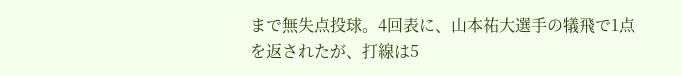まで無失点投球。4回表に、山本祐大選手の犠飛で1点を返されたが、打線は5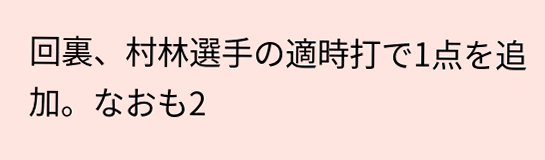回裏、村林選手の適時打で1点を追加。なおも2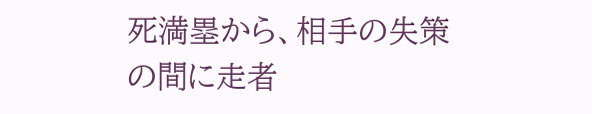死満塁から、相手の失策の間に走者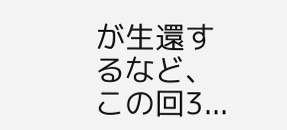が生還するなど、この回3...